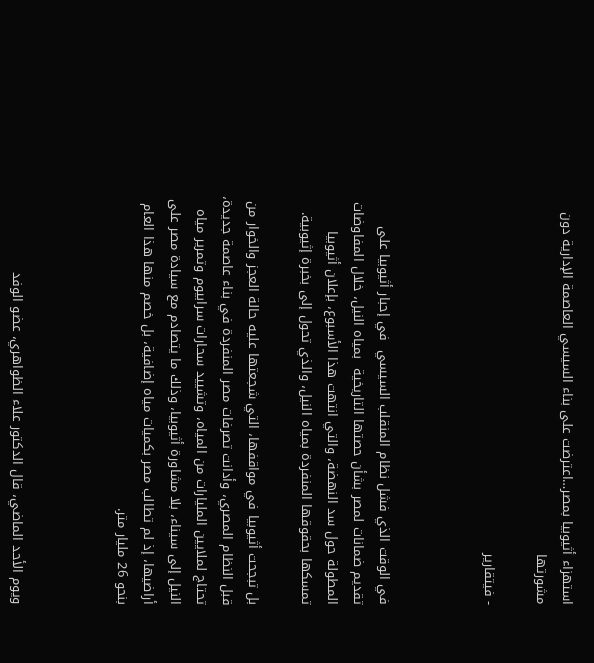استهزاء أثيوبيا بمصر…اعترضت على بناء السيسي العاصمة الإدارية دون مشورتها

- فيتقارير



في الوقت الذي فشل نظام المنقلب السيسي  في إحبار أثيوبيا على  تقديم ضمانات لمصر بشأن حصتها التاريخية  بمياه النيل، خلال المفاوضات المطولة حول سد النهضة، والتي انتهت هذا الأسبوع، بإعلان أثيوبيا تمسكها بحقوقها المنفردة بمياه النيل، والذي تحول إلى بخبرة إثيوبية.

بل تبجحت أثيوبيا في مواقفها، التي شجعتها عليه حالة العجز والخوار من قبل النظام المصري، وأدانت تصرفات مصر المنفردة في بناء عاصمة جديدة، تحتاج لملايين المليارات من المياه، وتشييد سحارات سرابيوم وتمرير مياه النيل إلى سيناء، بلا مشاورة أثيوبيا، وذلك ما يتصادم مع سيادة مصر على أراضيها، إذ لم تطالب مصر بكميات مياه إضافية، بل خصم منها هذا العام بنحو 26 مليار متر.



ويوم الأحد الماضي، قال الدكتور علاء الظواهري، عضو الوفد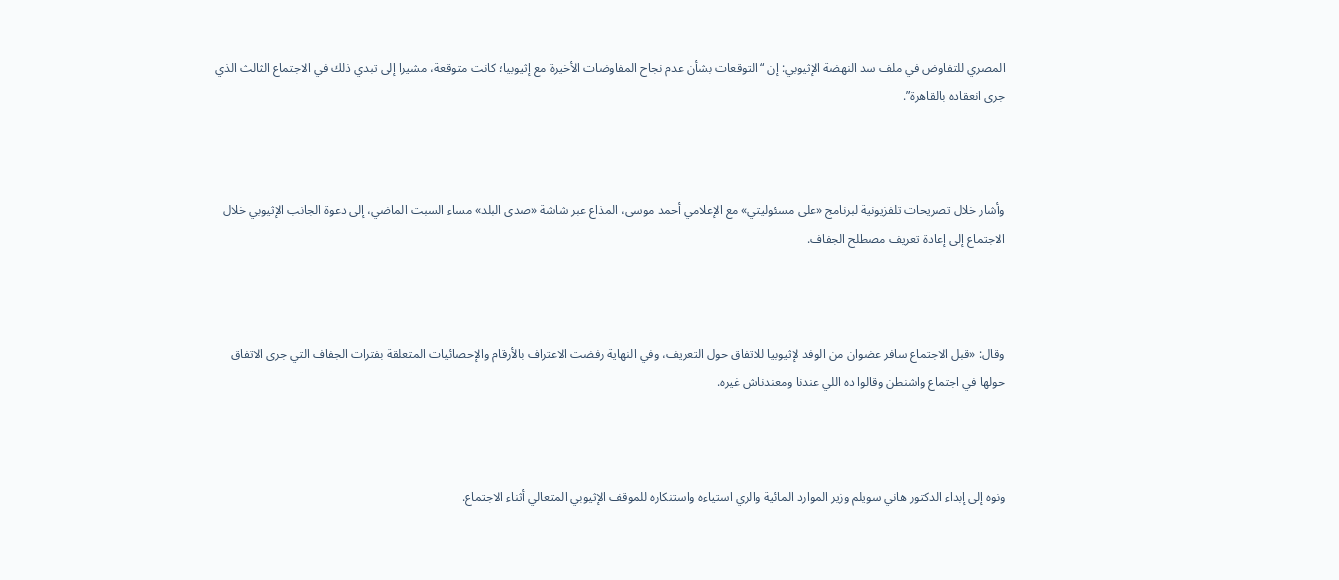المصري للتفاوض في ملف سد النهضة الإثيوبي: إن “التوقعات بشأن عدم نجاح المفاوضات الأخيرة مع إثيوبيا؛ كانت متوقعة، مشيرا إلى تبدي ذلك في الاجتماع الثالث الذي جرى انعقاده بالقاهرة”.



وأشار خلال تصريحات تلفزيونية لبرنامج «على مسئوليتي» مع الإعلامي أحمد موسى، المذاع عبر شاشة «صدى البلد» مساء السبت الماضي، إلى دعوة الجانب الإثيوبي خلال الاجتماع إلى إعادة تعريف مصطلح الجفاف.



وقال: «قبل الاجتماع سافر عضوان من الوفد لإثيوبيا للاتفاق حول التعريف، وفي النهاية رفضت الاعتراف بالأرقام والإحصائيات المتعلقة بفترات الجفاف التي جرى الاتفاق حولها في اجتماع واشنطن وقالوا ده اللي عندنا ومعندناش غيره.



ونوه إلى إبداء الدكتور هاني سويلم وزير الموارد المائية والري استياءه واستنكاره للموقف الإثيوبي المتعالي أثناء الاجتماع.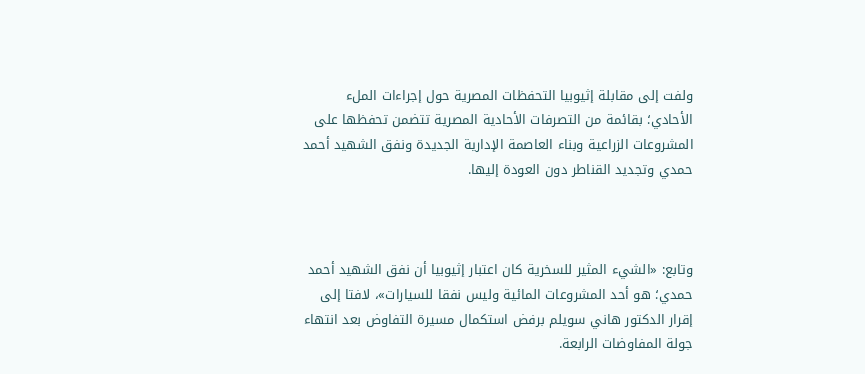ولفت إلى مقابلة إثيوبيا التحفظات المصرية حول إجراءات الملء الأحادي؛ بقائمة من التصرفات الأحادية المصرية تتضمن تحفظها على المشروعات الزراعية وبناء العاصمة الإدارية الجديدة ونفق الشهيد أحمد حمدي وتجديد القناطر دون العودة إليها.



وتابع: «الشيء المثير للسخرية كان اعتبار إثيوبيا أن نفق الشهيد أحمد حمدي؛ هو أحد المشروعات المائية وليس نفقا للسيارات»، لافتا إلى إقرار الدكتور هاني سويلم برفض استكمال مسيرة التفاوض بعد انتهاء جولة المفاوضات الرابعة.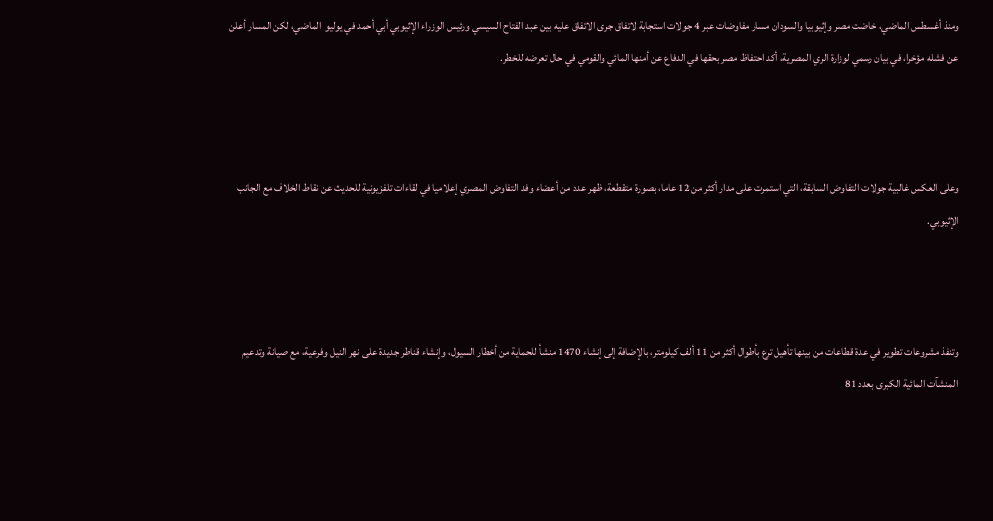ومنذ أغسطس الماضي، خاضت مصر وإثيوبيا والسودان مسار مفاوضات عبر 4 جولات استجابة لاتفاق جرى الاتفاق عليه بين عبد الفتاح السيسي ورئيس الوزراء الإثيوبي أبي أحمد في يوليو  الماضي، لكن المسار أعلن عن فشله مؤخرا، في بيان رسمي لوزارة الري المصرية، أكد احتفاظ مصر بحقها في الدفاع عن أمنها المائي والقومي في حال تعرضه للخطر.



وعلى العكس غالبية جولات التفاوض السابقة، التي استمرت على مدار أكثر من 12 عاما، بصورة متقطعة، ظهر عدد من أعضاء وفد التفاوض المصري إعلاميا في لقاءات تلفزيونية للحديث عن نقاط الخلاف مع الجانب الإثيوبي.



وتنفذ مشروعات تطوير في عدة قطاعات من بينها تأهيل ترع بأطوال أكثر من 11 ألف كيلومتر، بالإضافة إلى إنشاء 1470 منشأ للحماية من أخطار السيول، وإنشاء قناطر جديدة على نهر النيل وفرعية، مع صيانة وتدعيم المنشآت المائية الكبرى بعدد 81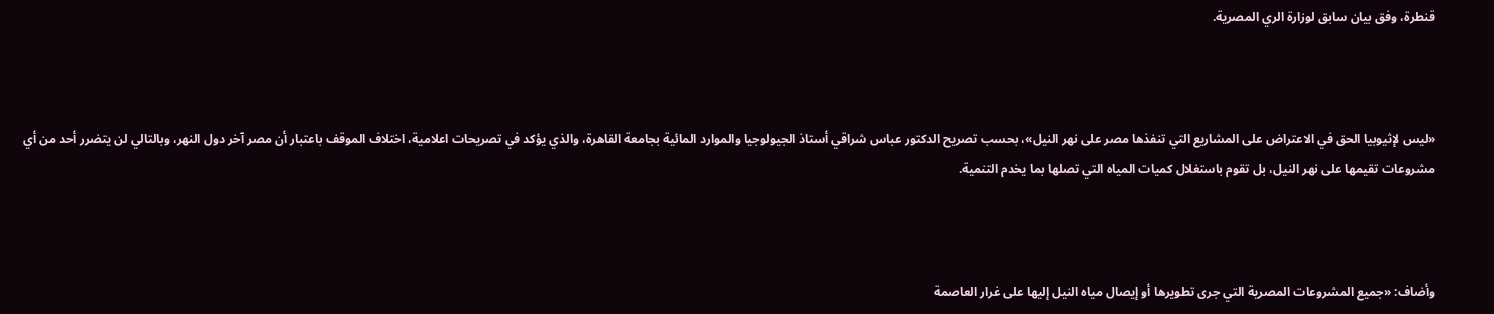قنطرة، وفق بيان سابق لوزارة الري المصرية.



«ليس لإثيوبيا الحق في الاعتراض على المشاريع التي تنفذها مصر على نهر النيل»، بحسب تصريح الدكتور عباس شراقي أستاذ الجيولوجيا والموارد المائية بجامعة القاهرة، والذي يؤكد في تصريحات اعلامية، اختلاف الموقف باعتبار أن مصر آخر دول النهر، وبالتالي لن يتضرر أحد من أي مشروعات تقيمها على نهر النيل، بل تقوم باستغلال كميات المياه التي تصلها بما يخدم التنمية.



وأضاف: «جميع المشروعات المصرية التي جرى تطويرها أو إيصال مياه النيل إليها على غرار العاصمة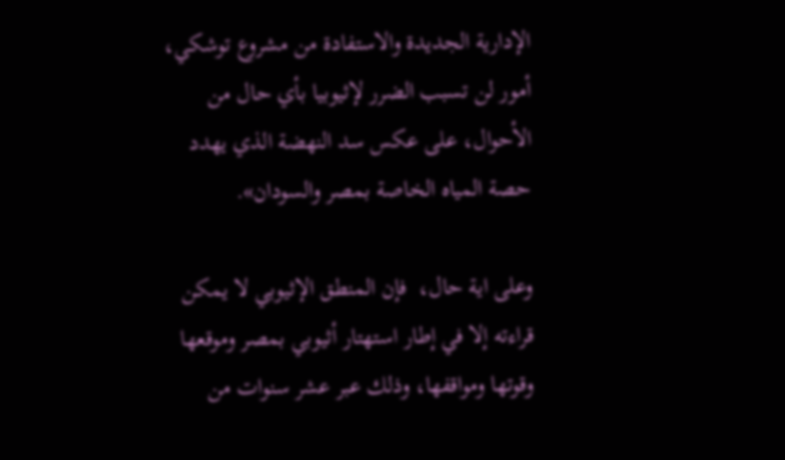الإدارية الجديدة والاستفادة من مشروع توشكي، أمور لن تسبب الضرر لإثيوبيا بأي حال من الأحوال، على عكس سد النهضة الذي يهدد حصة المياه الخاصة بمصر والسودان».

وعلى اية حال،  فإن المنطق الإثيوبي لا يمكن قراءته إلا في إطار استهتار أثيوبي بمصر وموقعها وقوتها ومواقفها، وذلك عبر عشر سنوات من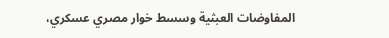المفاوضات العبثية وسسط خوار مصري عسكري،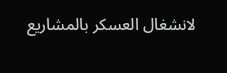لانشغال العسكر بالمشاريع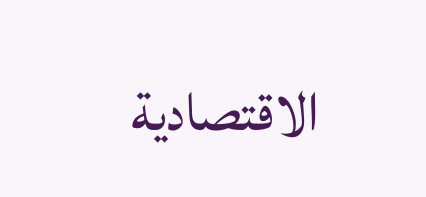الاقتصادية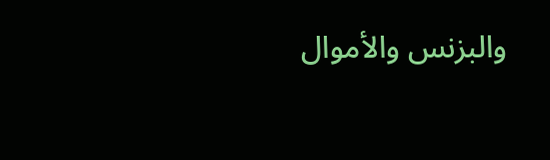والبزنس والأموال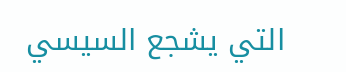التي يشجع السيسي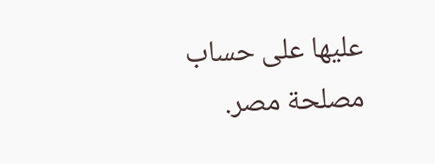عليها على حساب مصلحة مصر.